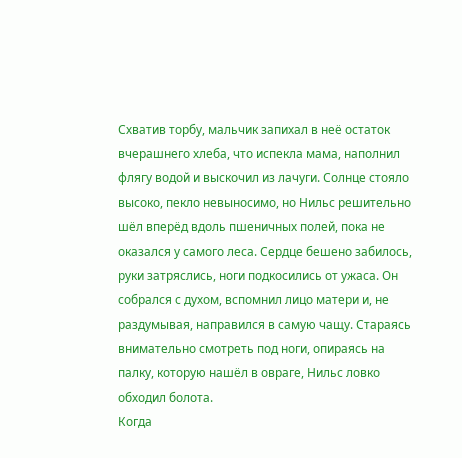Схватив торбу, мальчик запихал в неё остаток вчерашнего хлеба, что испекла мама, наполнил флягу водой и выскочил из лачуги. Солнце стояло высоко, пекло невыносимо, но Нильс решительно шёл вперёд вдоль пшеничных полей, пока не оказался у самого леса. Сердце бешено забилось, руки затряслись, ноги подкосились от ужаса. Он собрался с духом, вспомнил лицо матери и, не раздумывая, направился в самую чащу. Стараясь внимательно смотреть под ноги, опираясь на палку, которую нашёл в овраге, Нильс ловко обходил болота.
Когда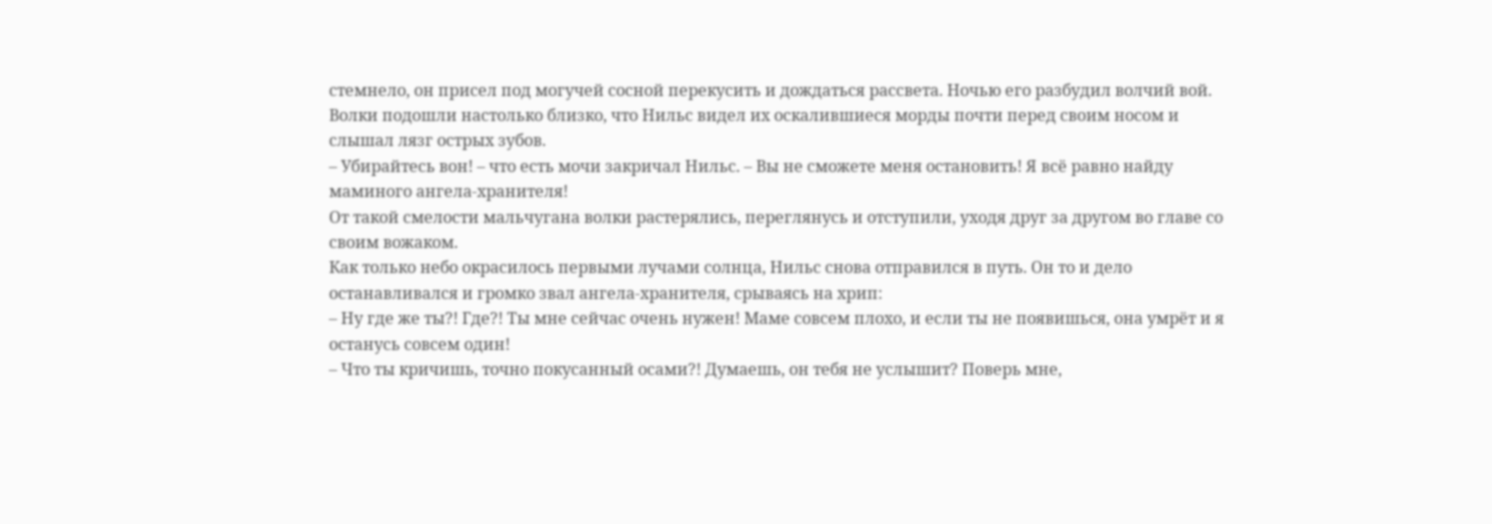стемнело, он присел под могучей сосной перекусить и дождаться рассвета. Ночью его разбудил волчий вой. Волки подошли настолько близко, что Нильс видел их оскалившиеся морды почти перед своим носом и слышал лязг острых зубов.
– Убирайтесь вон! – что есть мочи закричал Нильс. – Вы не сможете меня остановить! Я всё равно найду маминого ангела-хранителя!
От такой смелости мальчугана волки растерялись, переглянусь и отступили, уходя друг за другом во главе со своим вожаком.
Как только небо окрасилось первыми лучами солнца, Нильс снова отправился в путь. Он то и дело останавливался и громко звал ангела-хранителя, срываясь на хрип:
– Ну где же ты?! Где?! Ты мне сейчас очень нужен! Маме совсем плохо, и если ты не появишься, она умрёт и я останусь совсем один!
– Что ты кричишь, точно покусанный осами?! Думаешь, он тебя не услышит? Поверь мне,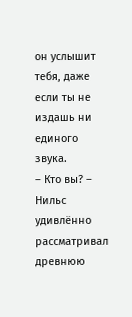он услышит тебя, даже если ты не издашь ни единого звука.
– Кто вы? – Нильс удивлённо рассматривал древнюю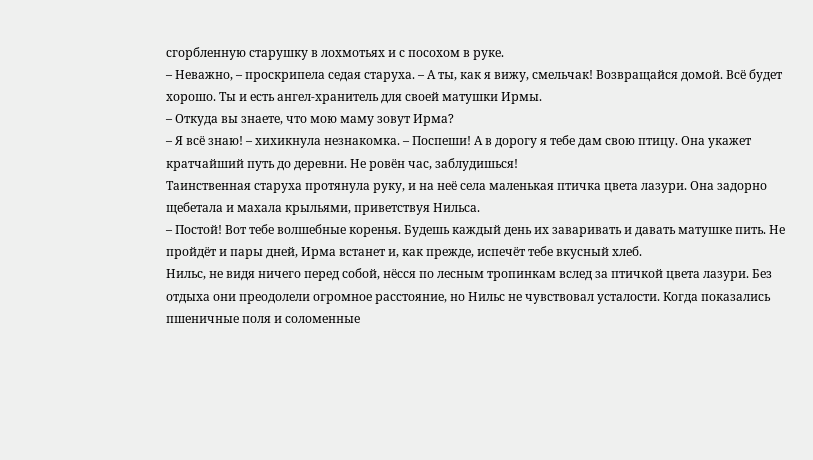сгорбленную старушку в лохмотьях и с посохом в руке.
– Неважно, – проскрипела седая старуха. – А ты, как я вижу, смельчак! Возвращайся домой. Всё будет хорошо. Ты и есть ангел-хранитель для своей матушки Ирмы.
– Откуда вы знаете, что мою маму зовут Ирма?
– Я всё знаю! – хихикнула незнакомка. – Поспеши! А в дорогу я тебе дам свою птицу. Она укажет кратчайший путь до деревни. Не ровён час, заблудишься!
Таинственная старуха протянула руку, и на неё села маленькая птичка цвета лазури. Она задорно щебетала и махала крыльями, приветствуя Нильса.
– Постой! Вот тебе волшебные коренья. Будешь каждый день их заваривать и давать матушке пить. Не пройдёт и пары дней, Ирма встанет и, как прежде, испечёт тебе вкусный хлеб.
Нильс, не видя ничего перед собой, нёсся по лесным тропинкам вслед за птичкой цвета лазури. Без отдыха они преодолели огромное расстояние, но Нильс не чувствовал усталости. Когда показались пшеничные поля и соломенные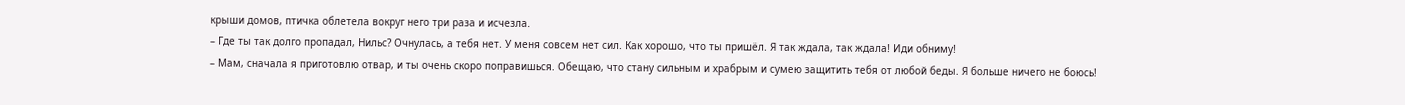крыши домов, птичка облетела вокруг него три раза и исчезла.
– Где ты так долго пропадал, Нильс? Очнулась, а тебя нет. У меня совсем нет сил. Как хорошо, что ты пришёл. Я так ждала, так ждала! Иди обниму!
– Мам, сначала я приготовлю отвар, и ты очень скоро поправишься. Обещаю, что стану сильным и храбрым и сумею защитить тебя от любой беды. Я больше ничего не боюсь!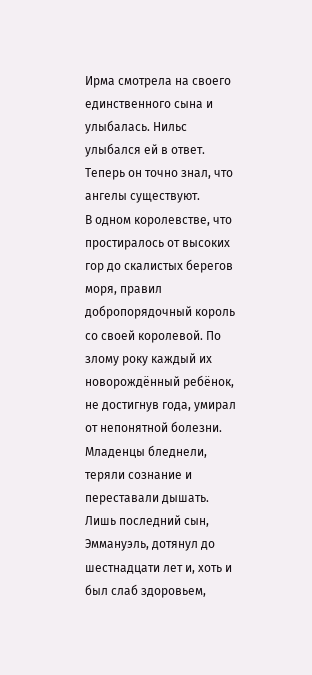Ирма смотрела на своего единственного сына и улыбалась. Нильс улыбался ей в ответ. Теперь он точно знал, что ангелы существуют.
В одном королевстве, что простиралось от высоких гор до скалистых берегов моря, правил добропорядочный король со своей королевой. По злому року каждый их новорождённый ребёнок, не достигнув года, умирал от непонятной болезни.
Младенцы бледнели, теряли сознание и переставали дышать.
Лишь последний сын, Эммануэль, дотянул до шестнадцати лет и, хоть и был слаб здоровьем,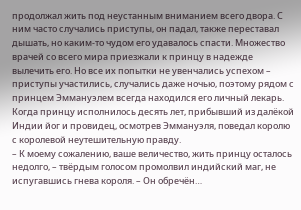продолжал жить под неустанным вниманием всего двора. С ним часто случались приступы, он падал, также переставал дышать, но каким-то чудом его удавалось спасти. Множество врачей со всего мира приезжали к принцу в надежде вылечить его. Но все их попытки не увенчались успехом – приступы участились, случались даже ночью, поэтому рядом с принцем Эммануэлем всегда находился его личный лекарь.
Когда принцу исполнилось десять лет, прибывший из далёкой Индии йог и провидец, осмотрев Эммануэля, поведал королю с королевой неутешительную правду.
– К моему сожалению, ваше величество, жить принцу осталось недолго, – твёрдым голосом промолвил индийский маг, не испугавшись гнева короля. – Он обречён…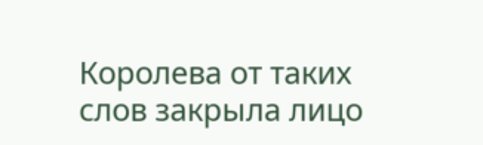Королева от таких слов закрыла лицо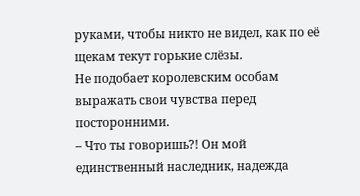руками, чтобы никто не видел, как по её щекам текут горькие слёзы.
Не подобает королевским особам выражать свои чувства перед посторонними.
– Что ты говоришь?! Он мой единственный наследник, надежда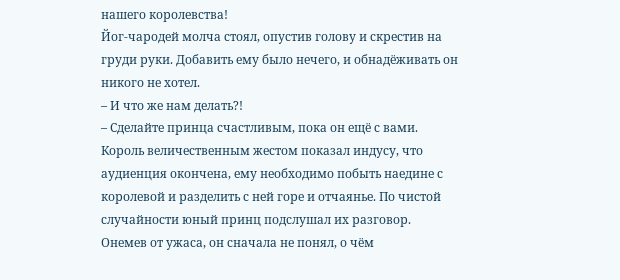нашего королевства!
Йог-чародей молча стоял, опустив голову и скрестив на груди руки. Добавить ему было нечего, и обнадёживать он никого не хотел.
– И что же нам делать?!
– Сделайте принца счастливым, пока он ещё с вами.
Король величественным жестом показал индусу, что аудиенция окончена, ему необходимо побыть наедине с королевой и разделить с ней горе и отчаянье. По чистой случайности юный принц подслушал их разговор. Онемев от ужаса, он сначала не понял, о чём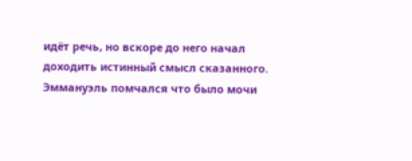идёт речь, но вскоре до него начал доходить истинный смысл сказанного.
Эммануэль помчался что было мочи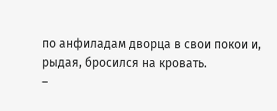по анфиладам дворца в свои покои и, рыдая, бросился на кровать.
–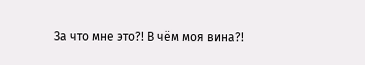За что мне это?! В чём моя вина?!